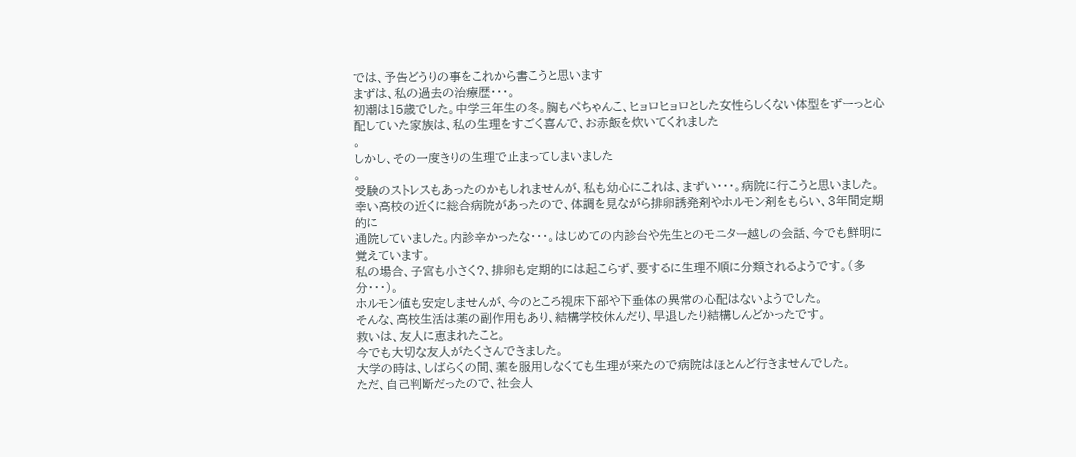では、予告どうりの事をこれから書こうと思います
まずは、私の過去の治療歴・・・。
初潮は15歳でした。中学三年生の冬。胸もぺちゃんこ、ヒョロヒョロとした女性らしくない体型をずーっと心配していた家族は、私の生理をすごく喜んで、お赤飯を炊いてくれました
。
しかし、その一度きりの生理で止まってしまいました
。
受験のストレスもあったのかもしれませんが、私も幼心にこれは、まずい・・・。病院に行こうと思いました。
幸い高校の近くに総合病院があったので、体調を見ながら排卵誘発剤やホルモン剤をもらい、3年間定期的に
通院していました。内診辛かったな・・・。はじめての内診台や先生とのモニター越しの会話、今でも鮮明に覚えています。
私の場合、子宮も小さく?、排卵も定期的には起こらず、要するに生理不順に分類されるようです。(多分・・・)。
ホルモン値も安定しませんが、今のところ視床下部や下垂体の異常の心配はないようでした。
そんな、高校生活は薬の副作用もあり、結構学校休んだり、早退したり結構しんどかったです。
救いは、友人に恵まれたこと。
今でも大切な友人がたくさんできました。
大学の時は、しばらくの間、薬を服用しなくても生理が来たので病院はほとんど行きませんでした。
ただ、自己判断だったので、社会人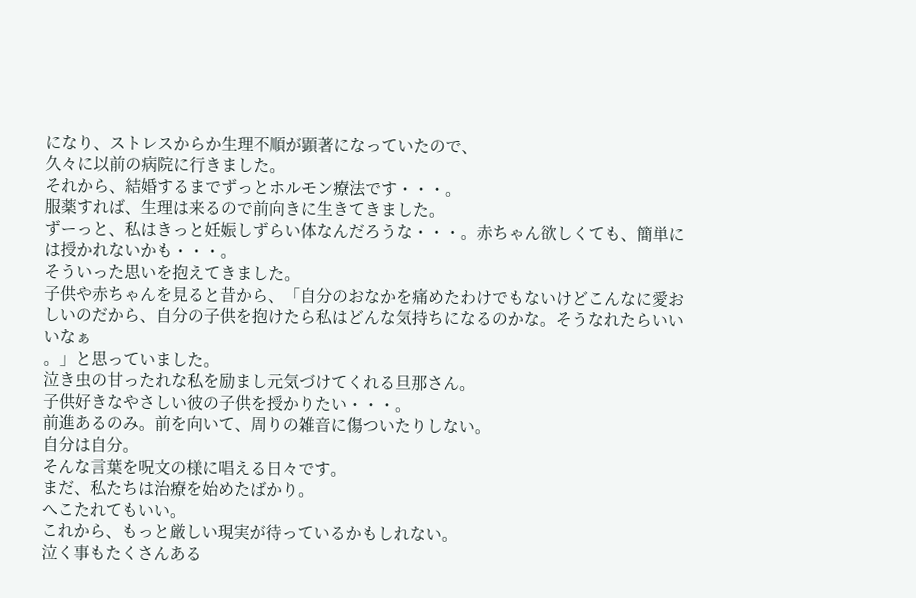になり、ストレスからか生理不順が顕著になっていたので、
久々に以前の病院に行きました。
それから、結婚するまでずっとホルモン療法です・・・。
服薬すれば、生理は来るので前向きに生きてきました。
ずーっと、私はきっと妊娠しずらい体なんだろうな・・・。赤ちゃん欲しくても、簡単には授かれないかも・・・。
そういった思いを抱えてきました。
子供や赤ちゃんを見ると昔から、「自分のおなかを痛めたわけでもないけどこんなに愛おしいのだから、自分の子供を抱けたら私はどんな気持ちになるのかな。そうなれたらいいいなぁ
。」と思っていました。
泣き虫の甘ったれな私を励まし元気づけてくれる旦那さん。
子供好きなやさしい彼の子供を授かりたい・・・。
前進あるのみ。前を向いて、周りの雑音に傷ついたりしない。
自分は自分。
そんな言葉を呪文の様に唱える日々です。
まだ、私たちは治療を始めたばかり。
へこたれてもいい。
これから、もっと厳しい現実が待っているかもしれない。
泣く事もたくさんある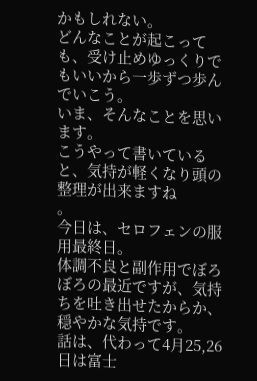かもしれない。
どんなことが起こっても、受け止めゆっくりでもいいから一歩ずつ歩んでいこう。
いま、そんなことを思います。
こうやって書いていると、気持が軽くなり頭の整理が出来ますね
。
今日は、セロフェンの服用最終日。
体調不良と副作用でぼろぼろの最近ですが、気持ちを吐き出せたからか、穏やかな気持です。
話は、代わって4月25,26日は富士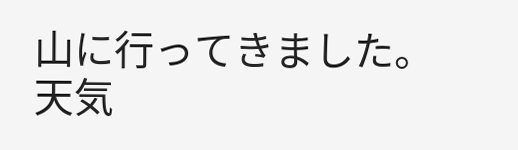山に行ってきました。
天気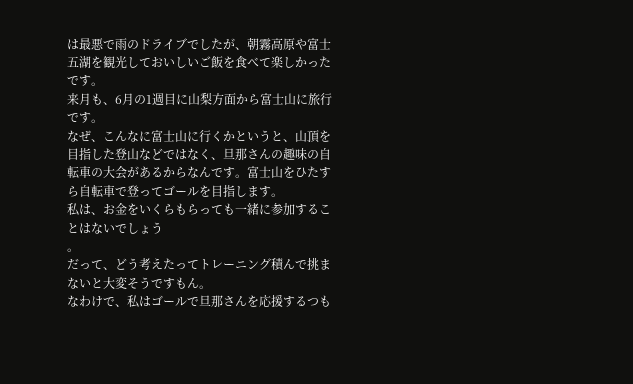は最悪で雨のドライブでしたが、朝霧高原や富士五湖を観光しておいしいご飯を食べて楽しかったです。
来月も、6月の1週目に山梨方面から富士山に旅行です。
なぜ、こんなに富士山に行くかというと、山頂を目指した登山などではなく、旦那さんの趣味の自転車の大会があるからなんです。富士山をひたすら自転車で登ってゴールを目指します。
私は、お金をいくらもらっても一緒に参加することはないでしょう
。
だって、どう考えたってトレーニング積んで挑まないと大変そうですもん。
なわけで、私はゴールで旦那さんを応援するつも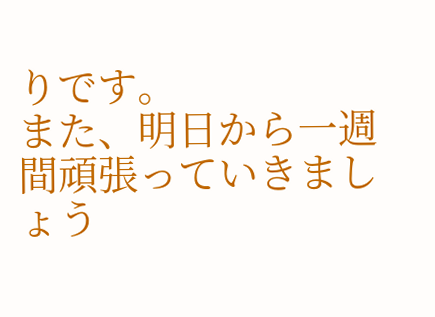りです。
また、明日から一週間頑張っていきましょう